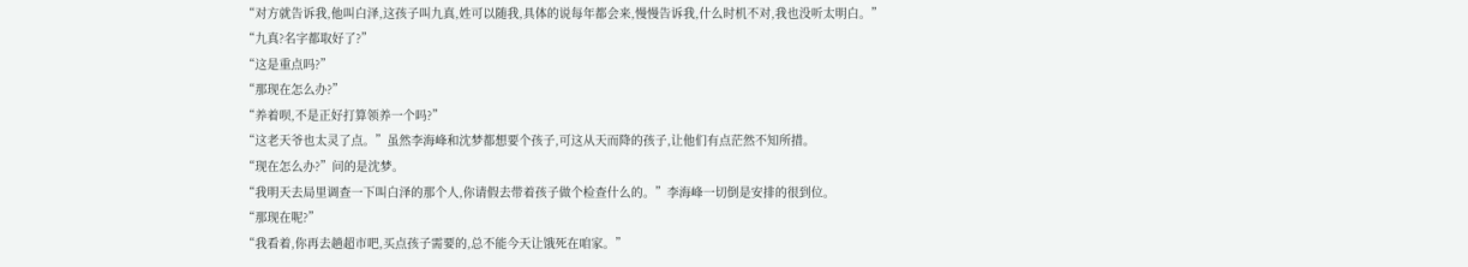“对方就告诉我,他叫白泽,这孩子叫九真,姓可以随我,具体的说每年都会来,慢慢告诉我,什么时机不对,我也没听太明白。”
“九真?名字都取好了?”
“这是重点吗?”
“那现在怎么办?”
“养着呗,不是正好打算领养一个吗?”
“这老天爷也太灵了点。”虽然李海峰和沈梦都想要个孩子,可这从天而降的孩子,让他们有点茫然不知所措。
“现在怎么办?”问的是沈梦。
“我明天去局里调查一下叫白泽的那个人,你请假去带着孩子做个检查什么的。”李海峰一切倒是安排的很到位。
“那现在呢?”
“我看着,你再去趟超市吧,买点孩子需要的,总不能今天让饿死在咱家。”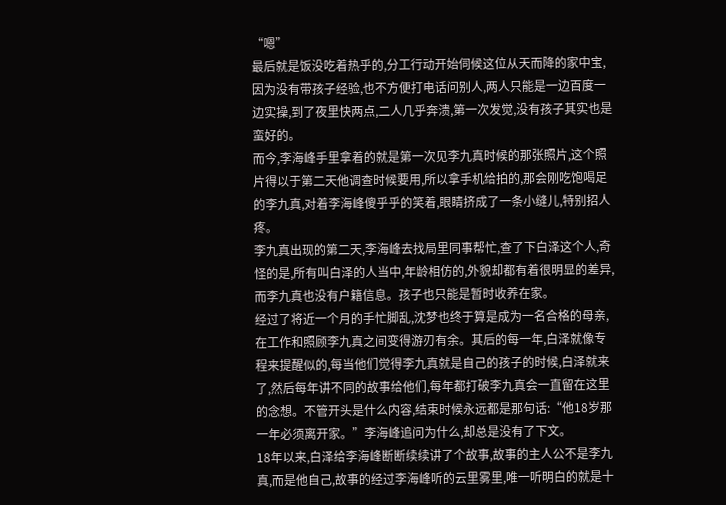“嗯”
最后就是饭没吃着热乎的,分工行动开始伺候这位从天而降的家中宝,因为没有带孩子经验,也不方便打电话问别人,两人只能是一边百度一边实操,到了夜里快两点,二人几乎奔溃,第一次发觉,没有孩子其实也是蛮好的。
而今,李海峰手里拿着的就是第一次见李九真时候的那张照片,这个照片得以于第二天他调查时候要用,所以拿手机给拍的,那会刚吃饱喝足的李九真,对着李海峰傻乎乎的笑着,眼睛挤成了一条小缝儿,特别招人疼。
李九真出现的第二天,李海峰去找局里同事帮忙,查了下白泽这个人,奇怪的是,所有叫白泽的人当中,年龄相仿的,外貌却都有着很明显的差异,而李九真也没有户籍信息。孩子也只能是暂时收养在家。
经过了将近一个月的手忙脚乱,沈梦也终于算是成为一名合格的母亲,在工作和照顾李九真之间变得游刃有余。其后的每一年,白泽就像专程来提醒似的,每当他们觉得李九真就是自己的孩子的时候,白泽就来了,然后每年讲不同的故事给他们,每年都打破李九真会一直留在这里的念想。不管开头是什么内容,结束时候永远都是那句话:“他18岁那一年必须离开家。”李海峰追问为什么,却总是没有了下文。
18年以来,白泽给李海峰断断续续讲了个故事,故事的主人公不是李九真,而是他自己,故事的经过李海峰听的云里雾里,唯一听明白的就是十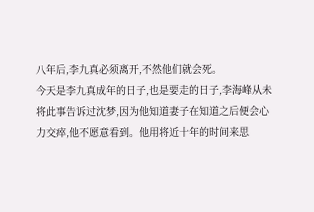八年后,李九真必须离开,不然他们就会死。
今天是李九真成年的日子,也是要走的日子,李海峰从未将此事告诉过沈梦,因为他知道妻子在知道之后便会心力交瘁,他不愿意看到。他用将近十年的时间来思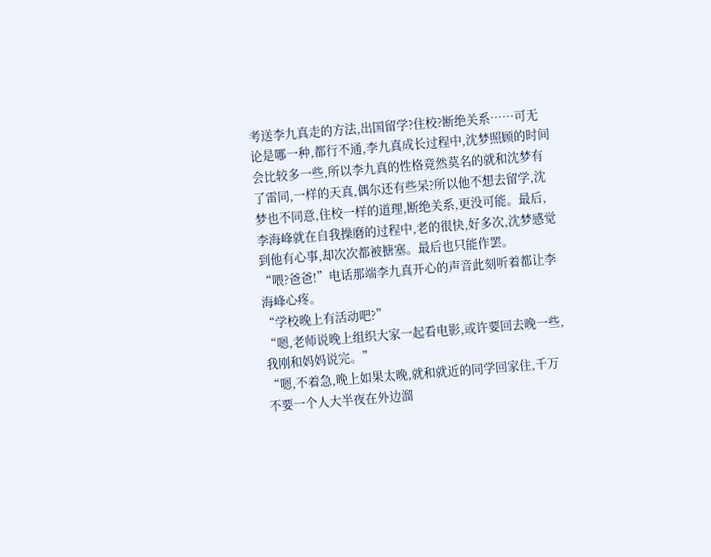考送李九真走的方法,出国留学?住校?断绝关系……可无论是哪一种,都行不通,李九真成长过程中,沈梦照顾的时间会比较多一些,所以李九真的性格竟然莫名的就和沈梦有了雷同,一样的天真,偶尔还有些呆?所以他不想去留学,沈梦也不同意,住校一样的道理,断绝关系,更没可能。最后,李海峰就在自我操磨的过程中,老的很快,好多次,沈梦感觉到他有心事,却次次都被搪塞。最后也只能作罢。
“喂?爸爸!”电话那端李九真开心的声音此刻听着都让李海峰心疼。
“学校晚上有活动吧?”
“嗯,老师说晚上组织大家一起看电影,或许要回去晚一些,我刚和妈妈说完。”
“嗯,不着急,晚上如果太晚,就和就近的同学回家住,千万不要一个人大半夜在外边溜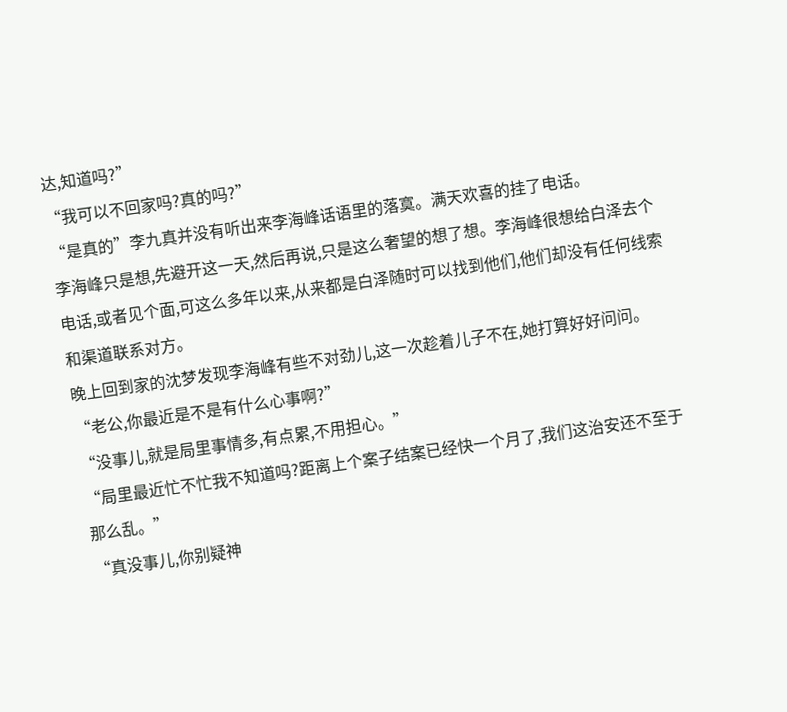达,知道吗?”
“我可以不回家吗?真的吗?”
“是真的”李九真并没有听出来李海峰话语里的落寞。满天欢喜的挂了电话。
李海峰只是想,先避开这一天,然后再说,只是这么奢望的想了想。李海峰很想给白泽去个电话,或者见个面,可这么多年以来,从来都是白泽随时可以找到他们,他们却没有任何线索和渠道联系对方。
晚上回到家的沈梦发现李海峰有些不对劲儿,这一次趁着儿子不在,她打算好好问问。
“老公,你最近是不是有什么心事啊?”
“没事儿,就是局里事情多,有点累,不用担心。”
“局里最近忙不忙我不知道吗?距离上个案子结案已经快一个月了,我们这治安还不至于那么乱。”
“真没事儿,你别疑神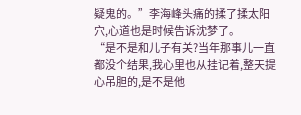疑鬼的。”李海峰头痛的揉了揉太阳穴,心道也是时候告诉沈梦了。
“是不是和儿子有关?当年那事儿一直都没个结果,我心里也从挂记着,整天提心吊胆的,是不是他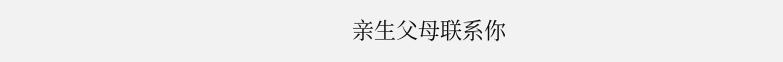亲生父母联系你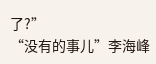了?”
“没有的事儿”李海峰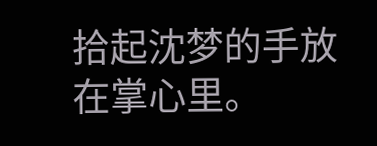拾起沈梦的手放在掌心里。